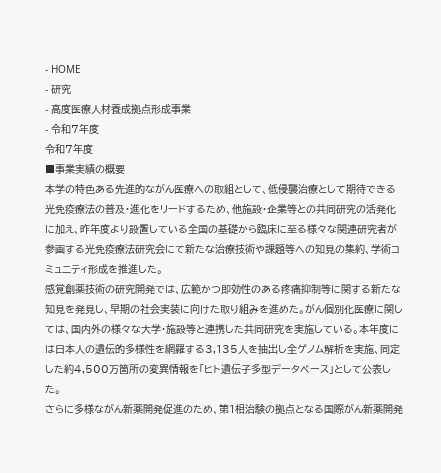- HOME
- 研究
- 高度医療人材養成拠点形成事業
- 令和7年度
令和7年度
■事業実績の概要
本学の特色ある先進的ながん医療への取組として、低侵襲治療として期待できる光免疫療法の普及・進化をリードするため、他施設・企業等との共同研究の活発化に加え、昨年度より設置している全国の基礎から臨床に至る様々な関連研究者が参画する光免疫療法研究会にて新たな治療技術や課題等への知見の集約、学術コミュニティ形成を推進した。
感覚創薬技術の研究開発では、広範かつ即効性のある疼痛抑制等に関する新たな知見を発見し、早期の社会実装に向けた取り組みを進めた。がん個別化医療に関しては、国内外の様々な大学・施設等と連携した共同研究を実施している。本年度には日本人の遺伝的多様性を網羅する3,135人を抽出し全ゲノム解析を実施、同定した約4,500万箇所の変異情報を「ヒト遺伝子多型データベース」として公表した。
さらに多様ながん新薬開発促進のため、第1相治験の拠点となる国際がん新薬開発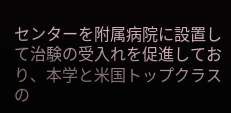センターを附属病院に設置して治験の受入れを促進しており、本学と米国トップクラスの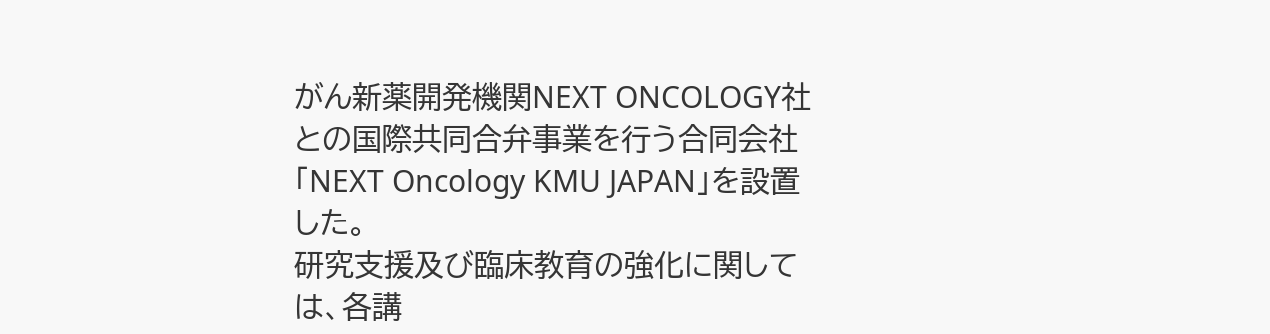がん新薬開発機関NEXT ONCOLOGY社との国際共同合弁事業を行う合同会社「NEXT Oncology KMU JAPAN」を設置した。
研究支援及び臨床教育の強化に関しては、各講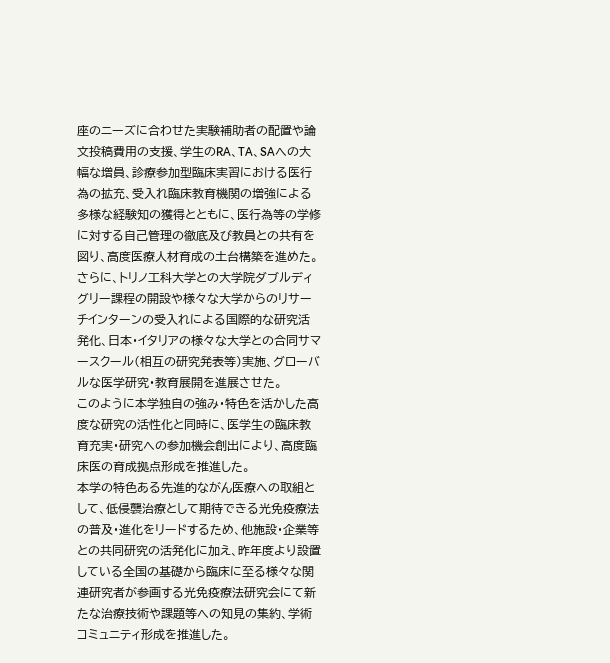座のニーズに合わせた実験補助者の配置や論文投稿費用の支援、学生のRA、TA、SAへの大幅な増員、診療参加型臨床実習における医行為の拡充、受入れ臨床教育機関の増強による多様な経験知の獲得とともに、医行為等の学修に対する自己管理の徹底及び教員との共有を図り、高度医療人材育成の土台構築を進めた。
さらに、トリノ工科大学との大学院ダブルディグリー課程の開設や様々な大学からのリサーチインターンの受入れによる国際的な研究活発化、日本・イタリアの様々な大学との合同サマースクール(相互の研究発表等)実施、グローバルな医学研究・教育展開を進展させた。
このように本学独自の強み・特色を活かした高度な研究の活性化と同時に、医学生の臨床教育充実・研究への参加機会創出により、高度臨床医の育成拠点形成を推進した。
本学の特色ある先進的ながん医療への取組として、低侵襲治療として期待できる光免疫療法の普及・進化をリードするため、他施設・企業等との共同研究の活発化に加え、昨年度より設置している全国の基礎から臨床に至る様々な関連研究者が参画する光免疫療法研究会にて新たな治療技術や課題等への知見の集約、学術コミュニティ形成を推進した。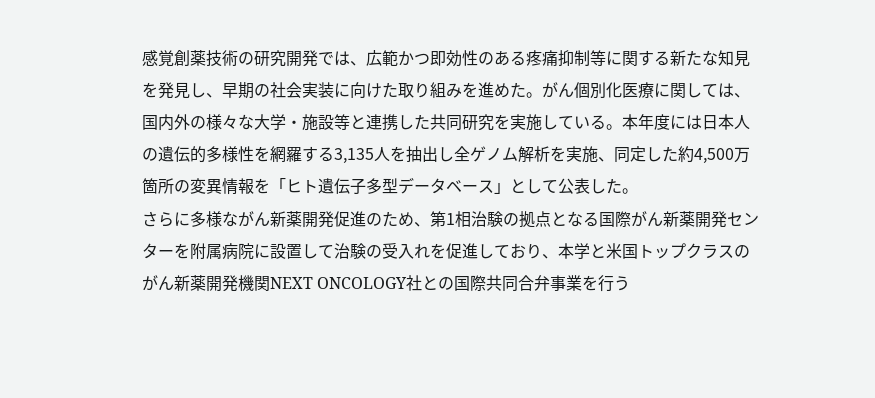感覚創薬技術の研究開発では、広範かつ即効性のある疼痛抑制等に関する新たな知見を発見し、早期の社会実装に向けた取り組みを進めた。がん個別化医療に関しては、国内外の様々な大学・施設等と連携した共同研究を実施している。本年度には日本人の遺伝的多様性を網羅する3,135人を抽出し全ゲノム解析を実施、同定した約4,500万箇所の変異情報を「ヒト遺伝子多型データベース」として公表した。
さらに多様ながん新薬開発促進のため、第1相治験の拠点となる国際がん新薬開発センターを附属病院に設置して治験の受入れを促進しており、本学と米国トップクラスのがん新薬開発機関NEXT ONCOLOGY社との国際共同合弁事業を行う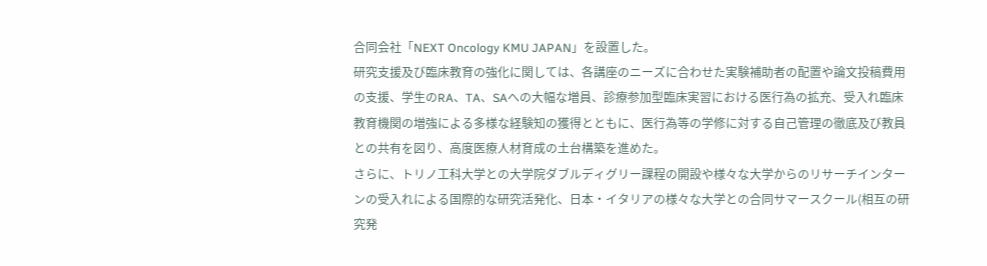合同会社「NEXT Oncology KMU JAPAN」を設置した。
研究支援及び臨床教育の強化に関しては、各講座のニーズに合わせた実験補助者の配置や論文投稿費用の支援、学生のRA、TA、SAへの大幅な増員、診療参加型臨床実習における医行為の拡充、受入れ臨床教育機関の増強による多様な経験知の獲得とともに、医行為等の学修に対する自己管理の徹底及び教員との共有を図り、高度医療人材育成の土台構築を進めた。
さらに、トリノ工科大学との大学院ダブルディグリー課程の開設や様々な大学からのリサーチインターンの受入れによる国際的な研究活発化、日本・イタリアの様々な大学との合同サマースクール(相互の研究発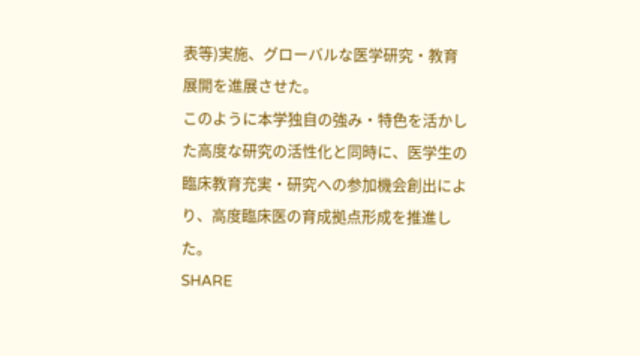表等)実施、グローバルな医学研究・教育展開を進展させた。
このように本学独自の強み・特色を活かした高度な研究の活性化と同時に、医学生の臨床教育充実・研究への参加機会創出により、高度臨床医の育成拠点形成を推進した。
SHARE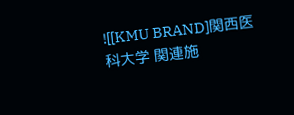![[KMU BRAND]関西医科大学 関連施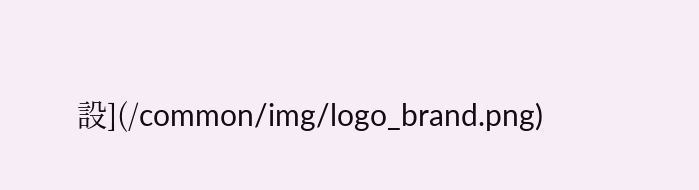設](/common/img/logo_brand.png)